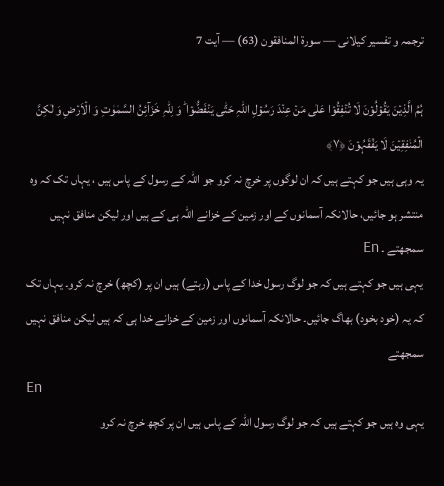ترجمہ و تفسیر کیلانی — سورۃ المنافقون (63) — آیت 7

ہُمُ الَّذِیۡنَ یَقُوۡلُوۡنَ لَا تُنۡفِقُوۡا عَلٰی مَنۡ عِنۡدَ رَسُوۡلِ اللّٰہِ حَتّٰی یَنۡفَضُّوۡا ؕ وَ لِلّٰہِ خَزَآئِنُ السَّمٰوٰتِ وَ الۡاَرۡضِ وَ لٰکِنَّ الۡمُنٰفِقِیۡنَ لَا یَفۡقَہُوۡنَ ﴿۷﴾
یہ وہی ہیں جو کہتے ہیں کہ ان لوگوں پر خرچ نہ کرو جو اللہ کے رسول کے پاس ہیں ، یہاں تک کہ وہ منتشر ہو جائیں، حالانکہ آسمانوں کے اور زمین کے خزانے اللہ ہی کے ہیں اور لیکن منافق نہیں سمجھتے ۔ En
یہی ہیں جو کہتے ہیں کہ جو لوگ رسول خدا کے پاس (رہتے) ہیں ان پر (کچھ) خرچ نہ کرو۔ یہاں تک کہ یہ (خود بخود) بھاگ جائیں۔ حالانکہ آسمانوں اور زمین کے خزانے خدا ہی کہ ہیں لیکن منافق نہیں سمجھتے
En
یہی وه ہیں جو کہتے ہیں کہ جو لوگ رسول اللہ کے پاس ہیں ان پر کچھ خرچ نہ کرو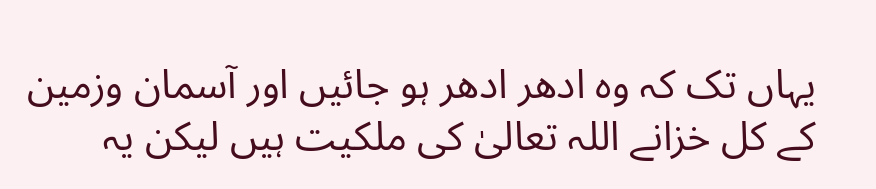یہاں تک کہ وه ادھر ادھر ہو جائیں اور آسمان وزمین کے کل خزانے اللہ تعالیٰ کی ملکیت ہیں لیکن یہ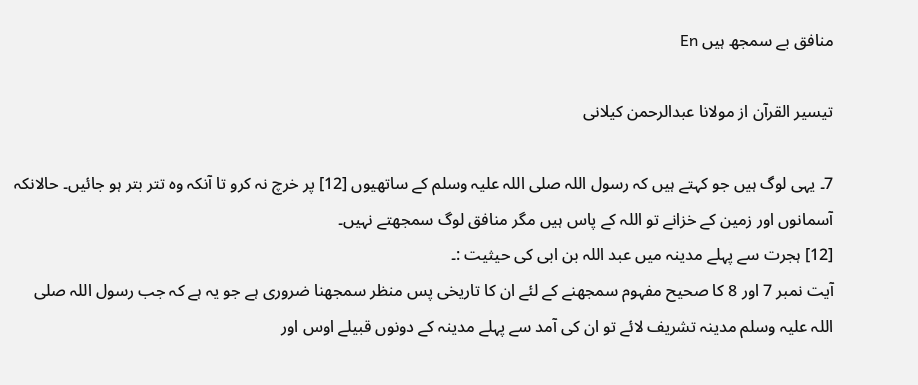منافق بے سمجھ ہیں En

تيسير القرآن از مولانا عبدالرحمن کیلانی

7۔ یہی لوگ ہیں جو کہتے ہیں کہ رسول اللہ صلی اللہ علیہ وسلم کے ساتھیوں [12] پر خرچ نہ کرو تا آنکہ وہ تتر بتر ہو جائیں۔ حالانکہ آسمانوں اور زمین کے خزانے تو اللہ کے پاس ہیں مگر منافق لوگ سمجھتے نہیں۔
[12] ہجرت سے پہلے مدینہ میں عبد اللہ بن ابی کی حیثیت :۔
آیت نمبر 7 اور 8 کا صحیح مفہوم سمجھنے کے لئے ان کا تاریخی پس منظر سمجھنا ضروری ہے جو یہ ہے کہ جب رسول اللہ صلی اللہ علیہ وسلم مدینہ تشریف لائے تو ان کی آمد سے پہلے مدینہ کے دونوں قبیلے اوس اور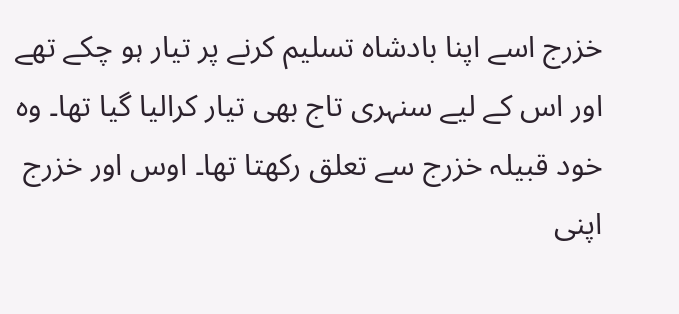خزرج اسے اپنا بادشاہ تسلیم کرنے پر تیار ہو چکے تھے اور اس کے لیے سنہری تاج بھی تیار کرالیا گیا تھا۔ وہ خود قبیلہ خزرج سے تعلق رکھتا تھا۔ اوس اور خزرج اپنی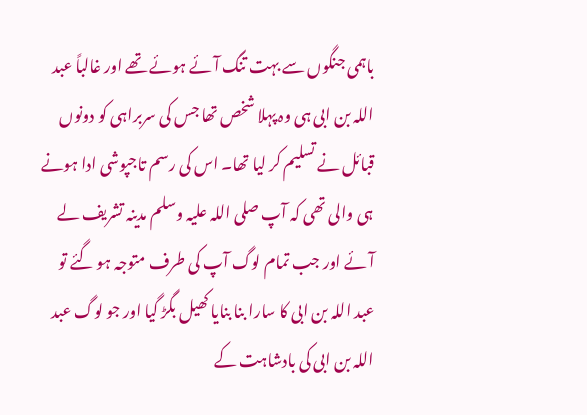باہمی جنگوں سے بہت تنگ آئے ہوئے تھے اور غالباً عبد اللہ بن ابی ہی وہ پہلا شخص تھا جس کی سربراہی کو دونوں قبائل نے تسلیم کر لیا تھا۔ اس کی رسم تاجپوشی ادا ہونے ہی والی تھی کہ آپ صلی اللہ علیہ وسلم مدینہ تشریف لے آئے اور جب تمام لوگ آپ کی طرف متوجہ ہو گئے تو عبد اللہ بن ابی کا سارا بنا بنایا کھیل بگڑ گیا اور جو لوگ عبد اللہ بن ابی کی بادشاہت کے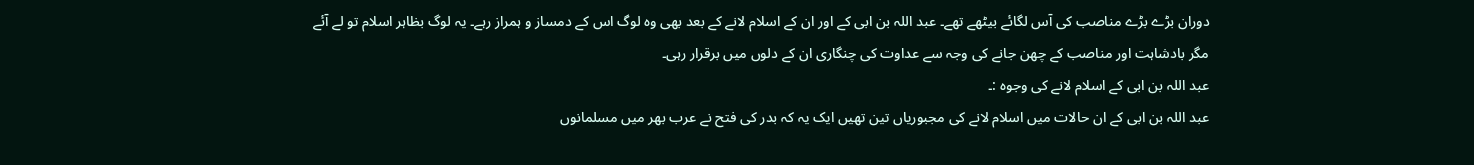دوران بڑے بڑے مناصب کی آس لگائے بیٹھے تھے۔ عبد اللہ بن ابی کے اور ان کے اسلام لانے کے بعد بھی وہ لوگ اس کے دمساز و ہمراز رہے۔ یہ لوگ بظاہر اسلام تو لے آئے مگر بادشاہت اور مناصب کے چھن جانے کی وجہ سے عداوت کی چنگاری ان کے دلوں میں برقرار رہی۔
عبد اللہ بن ابی کے اسلام لانے کی وجوہ :۔
عبد اللہ بن ابی کے ان حالات میں اسلام لانے کی مجبوریاں تین تھیں ایک یہ کہ بدر کی فتح نے عرب بھر میں مسلمانوں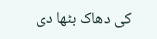کی دھاک بٹھا دی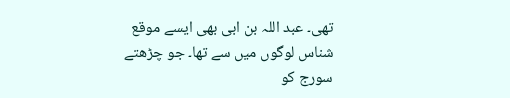تھی۔ عبد اللہ بن ابی بھی ایسے موقع شناس لوگوں میں سے تھا۔ جو چڑھتے سورج کو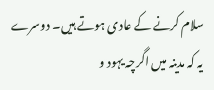سلام کرنے کے عادی ہوتے ہیں۔ دوسرے یہ کہ مدینہ میں اگرچہ یہود و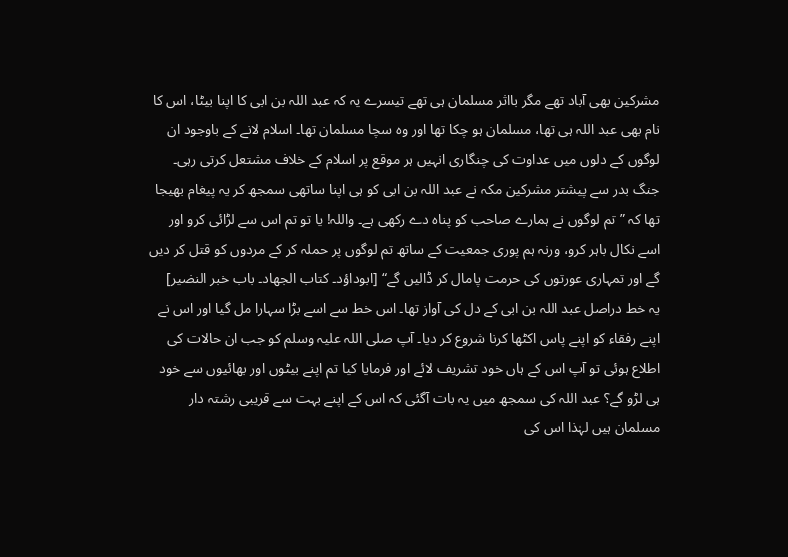مشرکین بھی آباد تھے مگر بااثر مسلمان ہی تھے تیسرے یہ کہ عبد اللہ بن ابی کا اپنا بیٹا، اس کا نام بھی عبد اللہ ہی تھا، مسلمان ہو چکا تھا اور وہ سچا مسلمان تھا۔ اسلام لانے کے باوجود ان لوگوں کے دلوں میں عداوت کی چنگاری انہیں ہر موقع پر اسلام کے خلاف مشتعل کرتی رہی۔ جنگ بدر سے پیشتر مشرکین مکہ نے عبد اللہ بن ابی کو ہی اپنا ساتھی سمجھ کر یہ پیغام بھیجا تھا کہ ”تم لوگوں نے ہمارے صاحب کو پناہ دے رکھی ہے۔ واللہ! یا تو تم اس سے لڑائی کرو اور اسے نکال باہر کرو، ورنہ ہم پوری جمعیت کے ساتھ تم لوگوں پر حملہ کر کے مردوں کو قتل کر دیں گے اور تمہاری عورتوں کی حرمت پامال کر ڈالیں گے“ [ابوداؤد۔ كتاب الجهاد۔ باب خبر النضير]
یہ خط دراصل عبد اللہ بن ابی کے دل کی آواز تھا۔ اس خط سے اسے بڑا سہارا مل گیا اور اس نے اپنے رفقاء کو اپنے پاس اکٹھا کرنا شروع کر دیا۔ آپ صلی اللہ علیہ وسلم کو جب ان حالات کی اطلاع ہوئی تو آپ اس کے ہاں خود تشریف لائے اور فرمایا کیا تم اپنے بیٹوں اور بھائیوں سے خود ہی لڑو گے؟ عبد اللہ کی سمجھ میں یہ بات آگئی کہ اس کے اپنے بہت سے قریبی رشتہ دار مسلمان ہیں لہٰذا اس کی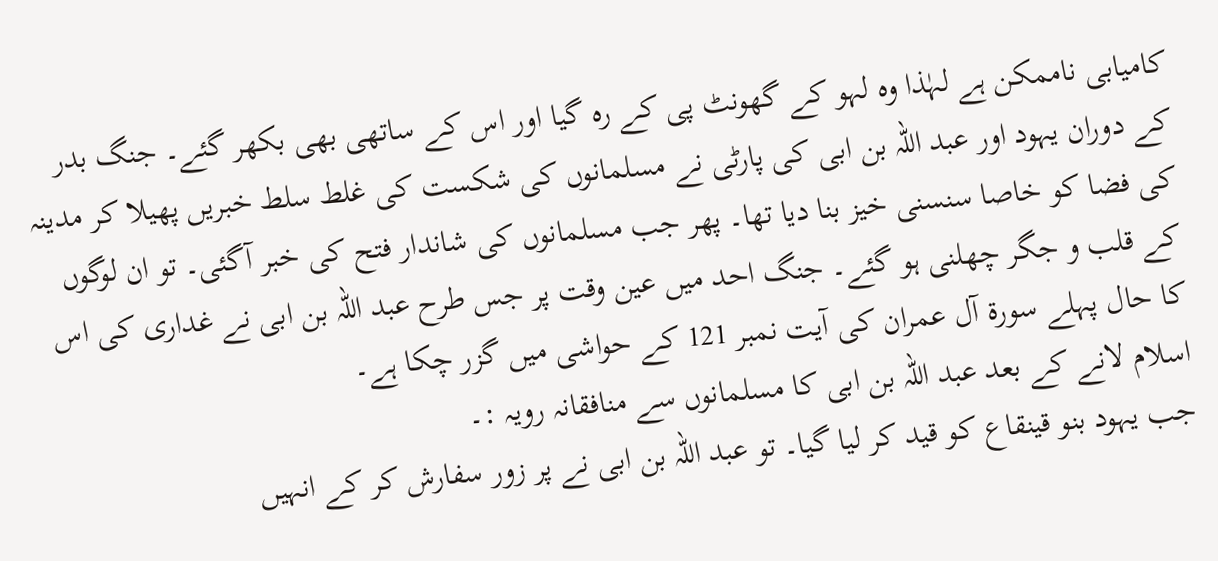کامیابی ناممکن ہے لہٰذا وہ لہو کے گھونٹ پی کے رہ گیا اور اس کے ساتھی بھی بکھر گئے۔ جنگ بدر کے دوران یہود اور عبد اللہ بن ابی کی پارٹی نے مسلمانوں کی شکست کی غلط سلط خبریں پھیلا کر مدینہ کی فضا کو خاصا سنسنی خیز بنا دیا تھا۔ پھر جب مسلمانوں کی شاندار فتح کی خبر آگئی۔ تو ان لوگوں کے قلب و جگر چھلنی ہو گئے۔ جنگ احد میں عین وقت پر جس طرح عبد اللہ بن ابی نے غداری کی اس کا حال پہلے سورۃ آل عمران کی آیت نمبر 121 کے حواشی میں گزر چکا ہے۔
اسلام لانے کے بعد عبد اللہ بن ابی کا مسلمانوں سے منافقانہ رویہ :۔
جب یہود بنو قینقاع کو قید کر لیا گیا۔ تو عبد اللہ بن ابی نے پر زور سفارش کر کے انہیں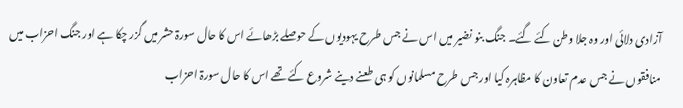آزادی دلائی اور وہ جلا وطن کئے گئے۔ جنگ بنو نضیر میں اس نے جس طرح یہودیوں کے حوصلے بڑھائے اس کا حال سورۃ حشر میں گزر چکا ہے اور جنگ احزاب میں منافقوں نے جس عدم تعاون کا مظاہرہ کیا اور جس طرح مسلمانوں کو ہی طعنے دینے شروع کئے تھے اس کا حال سورۃ احزاب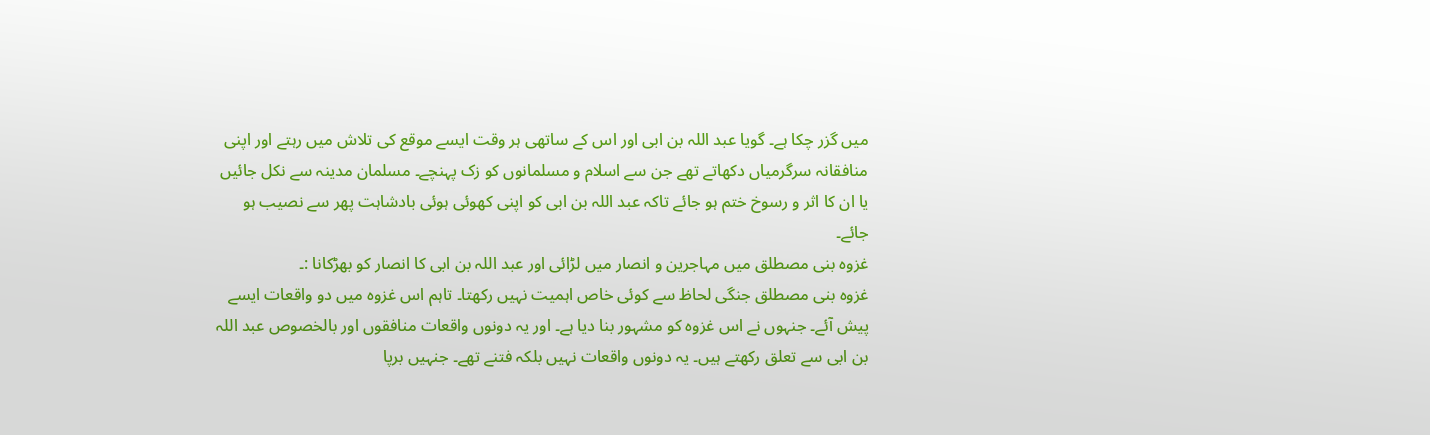میں گزر چکا ہے۔ گویا عبد اللہ بن ابی اور اس کے ساتھی ہر وقت ایسے موقع کی تلاش میں رہتے اور اپنی منافقانہ سرگرمیاں دکھاتے تھے جن سے اسلام و مسلمانوں کو زک پہنچے۔ مسلمان مدینہ سے نکل جائیں یا ان کا اثر و رسوخ ختم ہو جائے تاکہ عبد اللہ بن ابی کو اپنی کھوئی ہوئی بادشاہت پھر سے نصیب ہو جائے۔
غزوہ بنی مصطلق میں مہاجرین و انصار میں لڑائی اور عبد اللہ بن ابی کا انصار کو بھڑکانا :۔
غزوہ بنی مصطلق جنگی لحاظ سے کوئی خاص اہمیت نہیں رکھتا۔ تاہم اس غزوہ میں دو واقعات ایسے پیش آئے۔ جنہوں نے اس غزوہ کو مشہور بنا دیا ہے۔ اور یہ دونوں واقعات منافقوں اور بالخصوص عبد اللہ بن ابی سے تعلق رکھتے ہیں۔ یہ دونوں واقعات نہیں بلکہ فتنے تھے۔ جنہیں برپا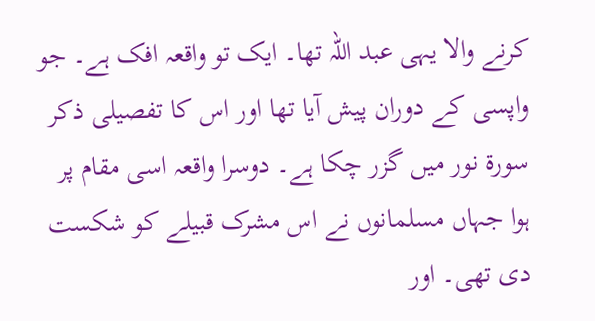کرنے والا یہی عبد اللہ تھا۔ ایک تو واقعہ افک ہے۔ جو واپسی کے دوران پیش آیا تھا اور اس کا تفصیلی ذکر سورۃ نور میں گزر چکا ہے۔ دوسرا واقعہ اسی مقام پر ہوا جہاں مسلمانوں نے اس مشرک قبیلے کو شکست دی تھی۔ اور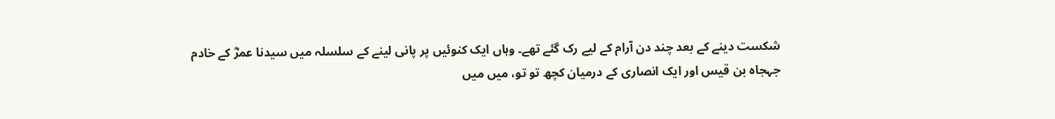شکست دینے کے بعد چند دن آرام کے لیے رک گئے تھے۔ وہاں ایک کنوئیں پر پانی لینے کے سلسلہ میں سیدنا عمرؓ کے خادم جہجاہ بن قیس اور ایک انصاری کے درمیان کچھ تو تو، میں میں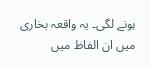ہونے لگی۔ یہ واقعہ بخاری میں ان الفاظ میں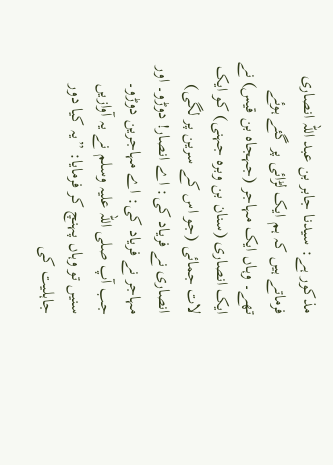مذکور ہے: سیدنا جابر بن عبد اللہ انصاری فرماتے ہیں کہ ہم ایک لڑائی پر گئے ہوئے تھے۔ وہاں ایک مہاجر (جہجاہ بن قیس) نے ایک انصاری (سنان بن وبرہ جہنی) کو ایک لات جمائی (جو اس کے سرین پر لگی) انصاری نے فریاد کی: اے انصار! دوڑو۔ اور مہاجر نے فریاد کی: اے مہاجرین دوڑو۔ جب آپ صلی اللہ علیہ وسلم نے یہ آوازیں سنیں تو وہاں پہنچ کر فرمایا: ”یہ کیا دور جاہلیت کی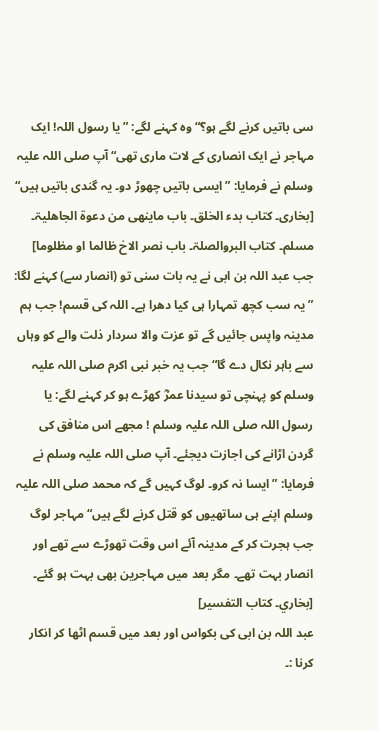سی باتیں کرنے لگے ہو؟“ وہ کہنے لگے: ”یا رسول اللہ! ایک مہاجر نے ایک انصاری کے لات ماری تھی“ آپ صلی اللہ علیہ وسلم نے فرمایا: ”ایسی باتیں چھوڑ دو۔ یہ گندی باتیں ہیں“ [بخاری۔ کتاب بدء الخلق۔ باب ماینھی من دعوۃ الجاھلیۃ۔ مسلم۔ کتاب البروالصلۃ۔ باب نصر الاخ ظالما او مظلوما]
جب عبد اللہ بن ابی نے یہ بات سنی تو (انصار سے) کہنے لگا: ”یہ سب کچھ تمہارا ہی کیا دھرا ہے۔ اللہ کی قسم! جب ہم مدینہ واپس جائیں گے تو عزت والا سردار ذلت والے کو وہاں سے باہر نکال دے گا“ جب یہ خبر نبی اکرم صلی اللہ علیہ وسلم کو پہنچی تو سیدنا عمرؓ کھڑے ہو کر کہنے لگے: یا رسول اللہ صلی اللہ علیہ وسلم ! مجھے اس منافق کی گردن اڑانے کی اجازت دیجئے۔ آپ صلی اللہ علیہ وسلم نے فرمایا: ”ایسا نہ کرو۔ لوگ کہیں گے کہ محمد صلی اللہ علیہ وسلم اپنے ہی ساتھیوں کو قتل کرنے لگے ہیں“ مہاجر لوگ جب ہجرت کر کے مدینہ آئے اس وقت تھوڑے سے تھے اور انصار بہت تھے۔ مگر بعد میں مہاجرین بھی بہت ہو گئے۔ [بخاري۔ كتاب التفسير]
عبد اللہ بن ابی کی بکواس اور بعد میں قسم اٹھا کر انکار کرنا :۔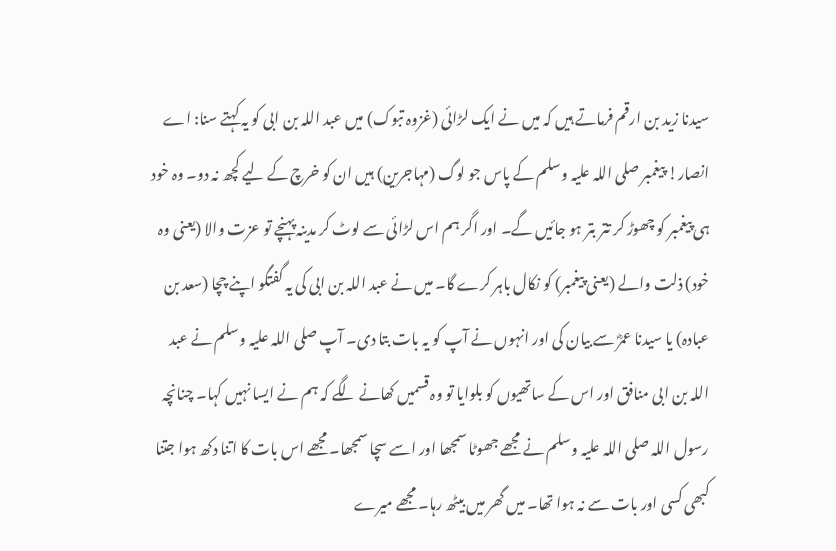سیدنا زید بن ارقم فرماتے ہیں کہ میں نے ایک لڑائی (غزوہ تبوک) میں عبد اللہ بن ابی کو یہ کہتے سنا: اے انصار! پیغمبر صلی اللہ علیہ وسلم کے پاس جو لوگ (مہاجرین) ہیں ان کو خرچ کے لیے کچھ نہ دو۔ وہ خود ہی پیغمبر کو چھوڑ کر تتر بتر ہو جائیں گے۔ اور اگر ہم اس لڑائی سے لوٹ کر مدینہ پہنچے تو عزت والا (یعنی وہ خود) ذلت والے (یعنی پیغمبر) کو نکال باہر کرے گا۔ میں نے عبد اللہ بن ابی کی یہ گفتگو اپنے چچا (سعد بن عبادہ) یا سیدنا عمرؓ سے بیان کی اور انہوں نے آپ کو یہ بات بتا دی۔ آپ صلی اللہ علیہ وسلم نے عبد اللہ بن ابی منافق اور اس کے ساتھیوں کو بلوایا تو وہ قسمیں کھانے لگے کہ ہم نے ایسا نہیں کہا۔ چنانچہ رسول اللہ صلی اللہ علیہ وسلم نے مجھے جھوٹا سمجھا اور اسے سچا سمجھا۔ مجھے اس بات کا اتنا دکھ ہوا جتنا کبھی کسی اور بات سے نہ ہوا تھا۔ میں گھر میں بیٹھ رہا۔ مجھے میرے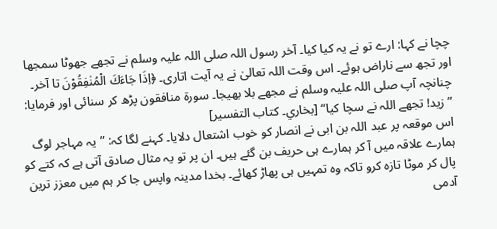چچا نے کہا: ارے تو نے یہ کیا کیا۔ آخر رسول اللہ صلی اللہ علیہ وسلم نے تجھے جھوٹا سمجھا اور تجھ سے ناراض ہوئے۔ اس وقت اللہ تعالیٰ نے یہ آیت اتاری۔ ﴿اِذَا جَاءَكَ الْمُنٰفِقُوْنَ تا آخر۔ چنانچہ آپ صلی اللہ علیہ وسلم نے مجھے بلا بھیجا۔ سورۃ منافقون پڑھ کر سنائی اور فرمایا: ”زید! تجھے اللہ نے سچا کیا“ [بخاري۔ كتاب التفسير]
اس موقعہ پر عبد اللہ بن ابی نے انصار کو خوب اشتعال دلایا۔ کہنے لگا کہ: ”یہ مہاجر لوگ ہمارے علاقہ میں آ کر ہمارے ہی حریف بن گئے ہیں۔ ان پر تو یہ مثال صادق آتی ہے کہ کتے کو پال کر موٹا تازہ کرو تاکہ وہ تمہیں ہی پھاڑ کھائے۔ بخدا مدینہ واپس جا کر ہم میں معزز ترین آدمی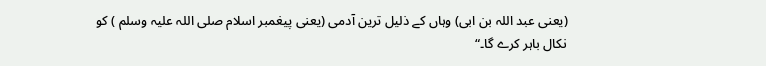(یعنی عبد اللہ بن ابی) وہاں کے ذلیل ترین آدمی (یعنی پیغمبر اسلام صلی اللہ علیہ وسلم ) کو نکال باہر کرے گا۔“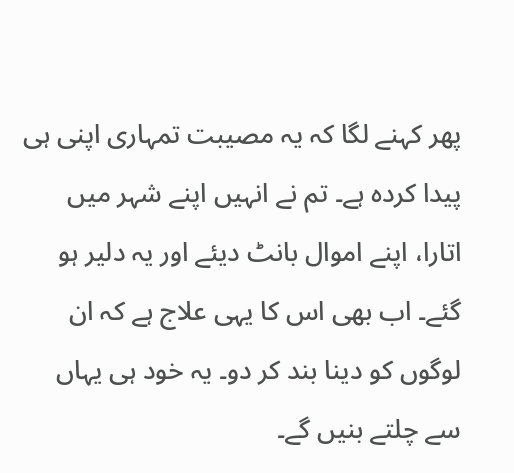پھر کہنے لگا کہ یہ مصیبت تمہاری اپنی ہی پیدا کردہ ہے۔ تم نے انہیں اپنے شہر میں اتارا، اپنے اموال بانٹ دیئے اور یہ دلیر ہو گئے۔ اب بھی اس کا یہی علاج ہے کہ ان لوگوں کو دینا بند کر دو۔ یہ خود ہی یہاں سے چلتے بنیں گے۔